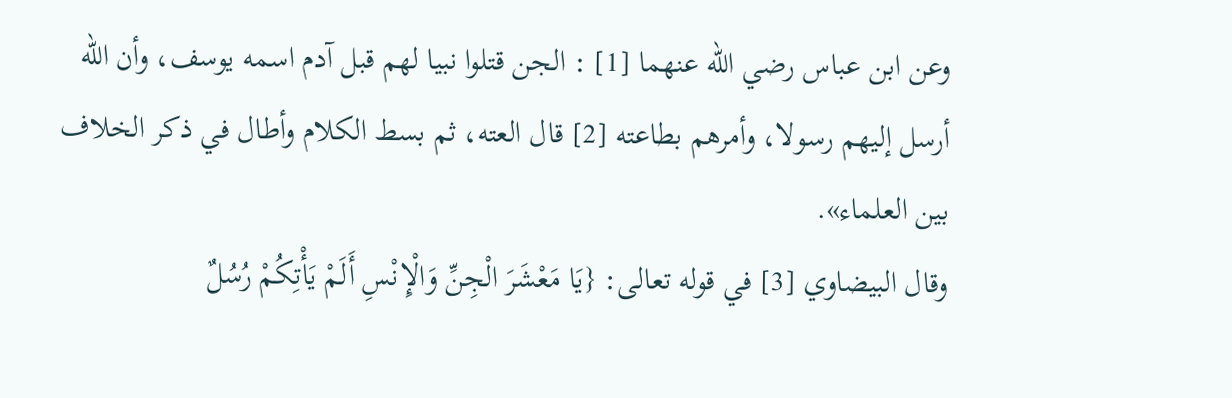وعن ابن عباس رضي الله عنهما [1] : الجن قتلوا نبيا لهم قبل آدم اسمه يوسف، وأن الله أرسل إليهم رسولا، وأمرهم بطاعته [2] قال العته، ثم بسط الكلام وأطال في ذكر الخلاف بين العلماء».
وقال البيضاوي [3] في قوله تعالى: {يَا مَعْشَرَ الْجِنِّ وَالْإِنْسِ أَلَمْ يَأْتِكُمْ رُسُلٌ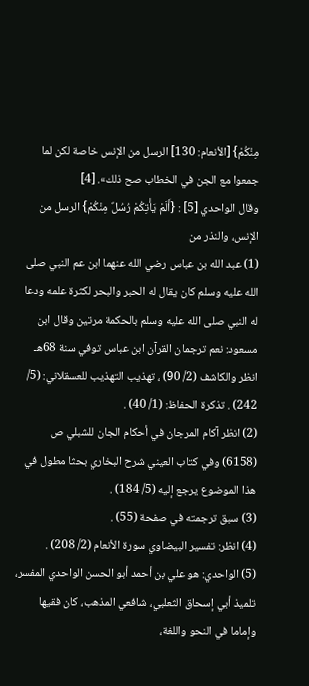مِنْكُمْ} [الأنعام: 130] الرسل من الإنس خاصة لكن لما جمعوا مع الجن في الخطاب صح ذلك». [4]
وقال الواحدي [5] : {أَلَمْ يَأْتِكُمْ رُسُلٌ مِنْكُمْ} الرسل من الإنس، والنذر من
(1) عبد الله بن عباس رضي الله عنهما ابن عم النبي صلى الله عليه وسلم كان يقال له الحبر والبحر لكثرة علمه ودعا له النبي صلى الله عليه وسلم بالحكمة مرتين وقال ابن مسعود: نعم ترجمان القرآن ابن عباس توفي سنة 68هـ انظر والكاشف (2/ 90) ، تهذيب التهذيب للعسقلاني: (5/ 242) . تذكرة الحفاظ: (1/ 40) .
(2) انظر آكام المرجان في أحكام الجان للشبلي ص (6158) وفي كتاب العيني شرح البخاري بحثا مطول في هذا الموضوع يرجع إليه (5/ 184) .
(3) سبق ترجمته في صفحة (55) .
(4) انظر: تفسير البيضاوي سورة الأنعام (2/ 208) .
(5) الواحدي: هو علي بن أحمد أبو الحسن الواحدي المفسر، تلميذ أبي إسحاق الثعلبي، شافعي المذهب، كان فقيها وإماما في النحو واللغة،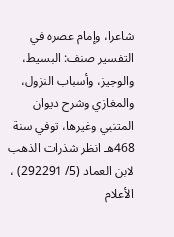شاعرا، وإمام عصره في التفسير صنف: البسيط، والوجيز، وأسباب النزول، والمغازي وشرح ديوان المتنبي وغيرها، توفي سنة 468هـ انظر شذرات الذهب لابن العماد (5/ 292291) ، الأعلام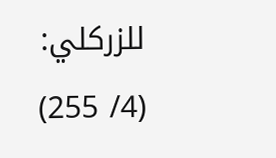للزركلي: (4/ 255)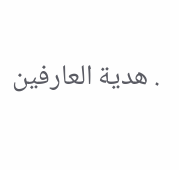. هدية العارفين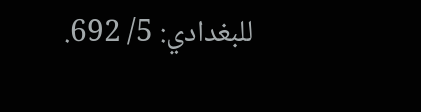للبغدادي: 5/ 692.